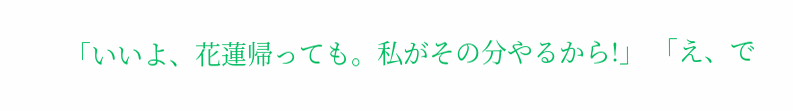「いいよ、花蓮帰っても。私がその分やるから!」 「え、で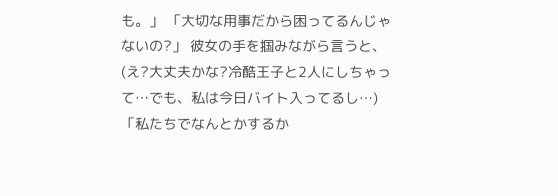も。」 「大切な用事だから困ってるんじゃないの?」 彼女の手を掴みながら言うと、 (え?大丈夫かな?冷酷王子と2人にしちゃって…でも、私は今日バイト入ってるし…) 「私たちでなんとかするか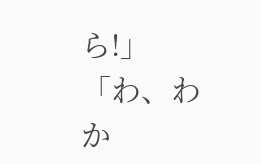ら!」 「わ、わか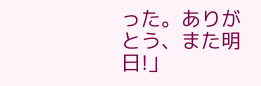った。ありがとう、また明日!」